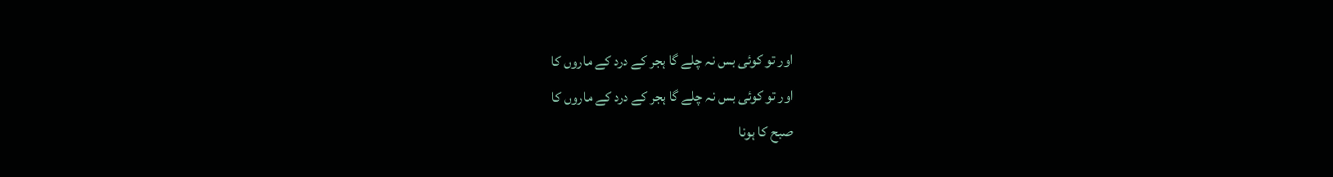اور تو کوئی بس نہ چلے گا ہجر کے درد کے ماروں کا
اور تو کوئی بس نہ چلے گا ہجر کے درد کے ماروں کا
صبح کا ہونا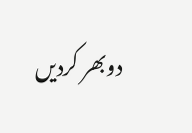دوبھر کردیں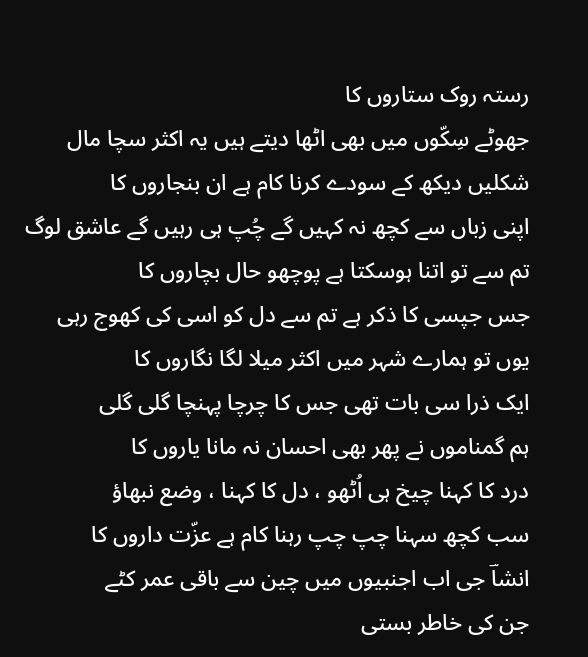رستہ روک ستاروں کا
جھوٹے سِکّوں میں بھی اٹھا دیتے ہیں یہ اکثر سچا مال
شکلیں دیکھ کے سودے کرنا کام ہے ان بنجاروں کا
اپنی زباں سے کچھ نہ کہیں گے چُپ ہی رہیں گے عاشق لوگ
تم سے تو اتنا ہوسکتا ہے پوچھو حال بچاروں کا
جس جپسی کا ذکر ہے تم سے دل کو اسی کی کھوج رہی
یوں تو ہمارے شہر میں اکثر میلا لگا نگاروں کا
ایک ذرا سی بات تھی جس کا چرچا پہنچا گلی گلی
ہم گمناموں نے پھر بھی احسان نہ مانا یاروں کا
درد کا کہنا چیخ ہی اُٹھو ، دل کا کہنا ، وضع نبھاؤ
سب کچھ سہنا چپ چپ رہنا کام ہے عزّت داروں کا
انشاؔ جی اب اجنبیوں میں چین سے باقی عمر کٹے
جن کی خاطر بستی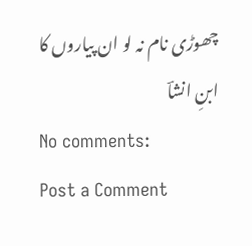چھوڑی نام نہ لو ان پیاروں کا
ابنِ انشاؔ
No comments:
Post a Comment